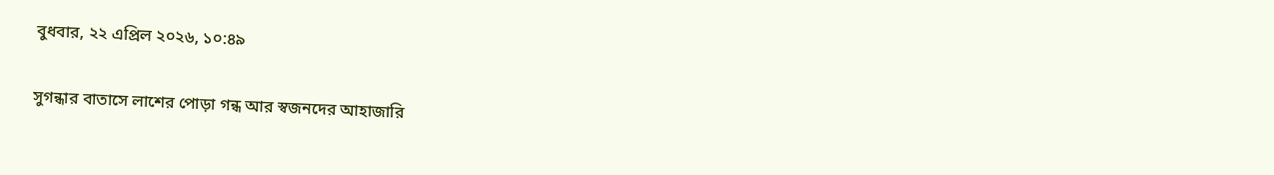বুধবার, ২২ এপ্রিল ২০২৬, ১০:৪৯

সুগন্ধার বাতাসে লাশের পোড়া গন্ধ আর স্বজনদের আহাজারি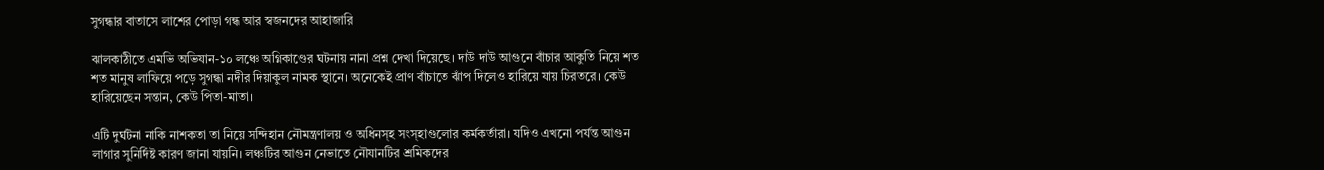সুগন্ধার বাতাসে লাশের পোড়া গন্ধ আর স্বজনদের আহাজারি

ঝালকাঠীতে এমভি অভিযান-১০ লঞ্চে অগ্নিকাণ্ডের ঘটনায় নানা প্রশ্ন দেখা দিয়েছে। দাউ দাউ আগুনে বাঁচার আকুতি নিয়ে শত শত মানুষ লাফিয়ে পড়ে সুগন্ধা নদীর দিয়াকুল নামক স্থানে। অনেকেই প্রাণ বাঁচাতে ঝাঁপ দিলেও হারিয়ে যায় চিরতরে। কেউ হারিয়েছেন সন্তান, কেউ পিতা-মাতা।

এটি দুর্ঘটনা নাকি নাশকতা তা নিয়ে সন্দিহান নৌমন্ত্রণালয় ও অধিনস্হ সংস্হাগুলোর কর্মকর্তারা। যদিও এখনো পর্যন্ত আগুন লাগার সুনির্দিষ্ট কারণ জানা যায়নি। লঞ্চটির আগুন নেভাতে নৌযানটির শ্রমিকদের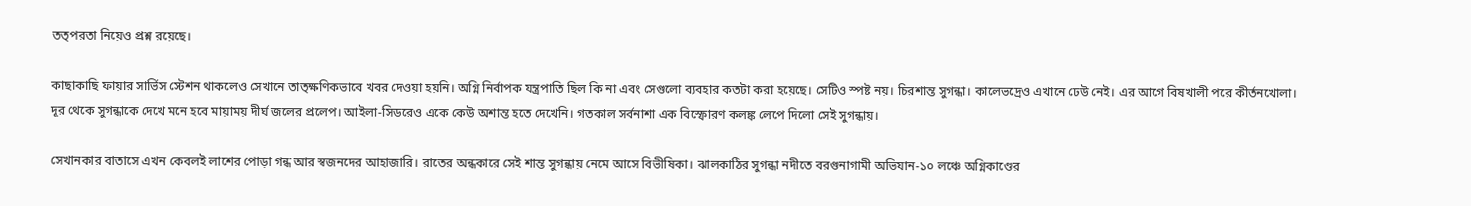তত্পরতা নিয়েও প্রশ্ন রয়েছে।

কাছাকাছি ফায়ার সার্ভিস স্টেশন থাকলেও সেখানে তাত্ক্ষণিকভাবে খবর দেওয়া হয়নি। অগ্নি নির্বাপক যন্ত্রপাতি ছিল কি না এবং সেগুলো ব্যবহার কতটা করা হয়েছে। সেটিও স্পষ্ট নয়। চিরশান্ত সুগন্ধা। কালেভদ্রেও এখানে ঢেউ নেই। এর আগে বিষখালী পরে কীর্তনখোলা। দূর থেকে সুগন্ধাকে দেখে মনে হবে মায়াময় দীর্ঘ জলের প্রলেপ। আইলা-সিডরেও একে কেউ অশান্ত হতে দেখেনি। গতকাল সর্বনাশা এক বিস্ফোরণ কলঙ্ক লেপে দিলো সেই সুগন্ধায়।

সেখানকার বাতাসে এখন কেবলই লাশের পোড়া গন্ধ আর স্বজনদের আহাজারি। রাতের অন্ধকারে সেই শান্ত সুগন্ধায় নেমে আসে বিভীষিকা। ঝালকাঠির সুগন্ধা নদীতে বরগুনাগামী অভিযান-১০ লঞ্চে অগ্নিকাণ্ডের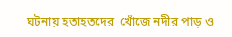ঘটনায় হতাহতদের  খোঁজে নদীর পাড় ও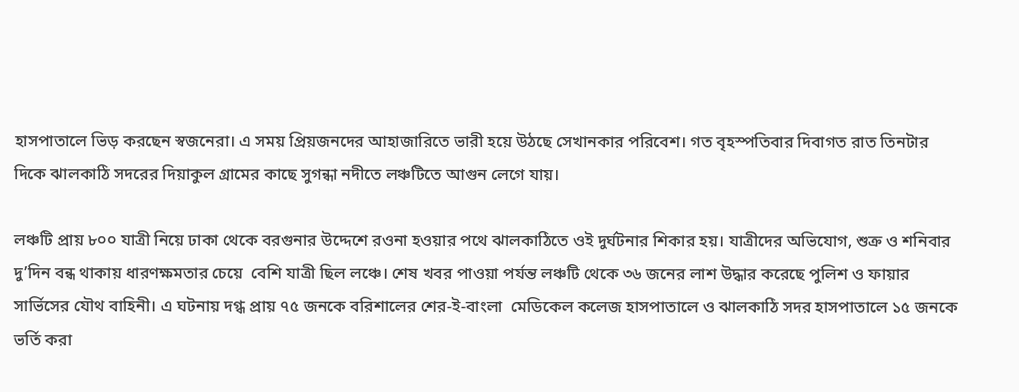হাসপাতালে ভিড় করছেন স্বজনেরা। এ সময় প্রিয়জনদের আহাজারিতে ভারী হয়ে উঠছে সেখানকার পরিবেশ। গত বৃহস্পতিবার দিবাগত রাত তিনটার দিকে ঝালকাঠি সদরের দিয়াকুল গ্রামের কাছে সুগন্ধা নদীতে লঞ্চটিতে আগুন লেগে যায়।

লঞ্চটি প্রায় ৮০০ যাত্রী নিয়ে ঢাকা থেকে বরগুনার উদ্দেশে রওনা হওয়ার পথে ঝালকাঠিতে ওই দুর্ঘটনার শিকার হয়। যাত্রীদের অভিযোগ, শুক্র ও শনিবার দু’দিন বন্ধ থাকায় ধারণক্ষমতার চেয়ে  বেশি যাত্রী ছিল লঞ্চে। শেষ খবর পাওয়া পর্যন্ত লঞ্চটি থেকে ৩৬ জনের লাশ উদ্ধার করেছে পুলিশ ও ফায়ার সার্ভিসের যৌথ বাহিনী। এ ঘটনায় দগ্ধ প্রায় ৭৫ জনকে বরিশালের শের-ই-বাংলা  মেডিকেল কলেজ হাসপাতালে ও ঝালকাঠি সদর হাসপাতালে ১৫ জনকে ভর্তি করা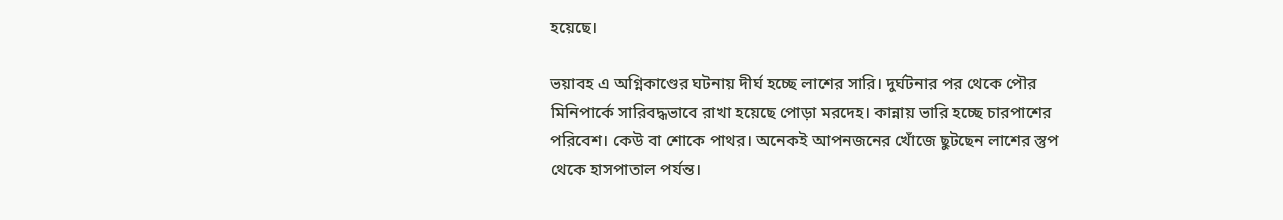হয়েছে।

ভয়াবহ এ অগ্নিকাণ্ডের ঘটনায় দীর্ঘ হচ্ছে লাশের সারি। দুর্ঘটনার পর থেকে পৌর মিনিপার্কে সারিবদ্ধভাবে রাখা হয়েছে পোড়া মরদেহ। কান্নায় ভারি হচ্ছে চারপাশের পরিবেশ। কেউ বা শোকে পাথর। অনেকই আপনজনের খোঁজে ছুটছেন লাশের স্তুপ থেকে হাসপাতাল পর্যন্ত।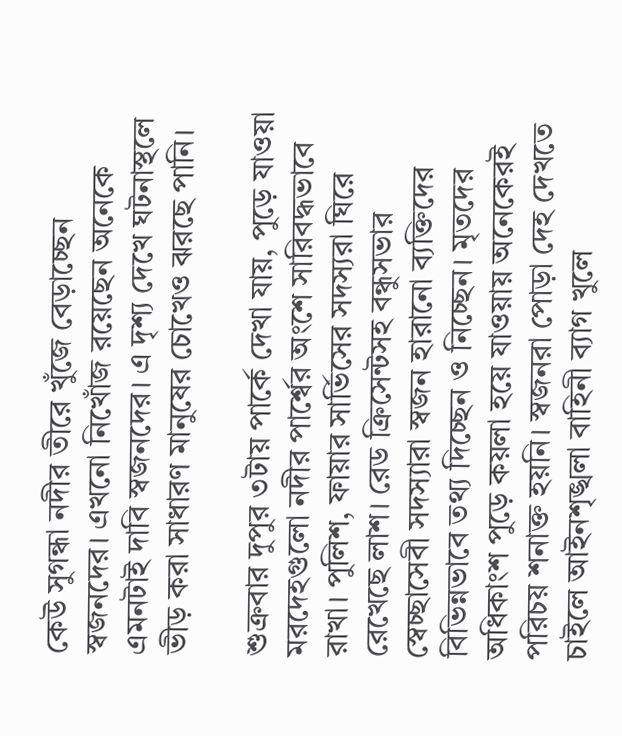কেউ সুগন্ধা নদীর তীরে খুঁজে বেড়াচ্ছেন স্বজনদের। এখনো নিখোঁজ রয়েছেন অনেকে এমনটাই দাবি স্বজনদের। এ দৃশ্য দেখে ঘটনাস্থলে ভীড় করা সাধারণ মানুষের চোখেও ঝরছে পানি।

শুক্রবার দুপুর ৩টায় পার্কে দেখা যায়, পুড়ে যাওয়া মরদেহগুলো নদীর পার্শ্বের অংশে সারিবদ্ধভাবে রাখা। পুলিশ, ফায়ার সার্ভিসের সদস্যরা ঘিরে রেখেছে লাশ। রেড ক্রিসেন্টসহ বন্ধুসভার স্বেচ্ছাসেবী সদস্যারা স্বজন হারানো ব্যক্তিদের বিভিন্নভাবে তথ্য দিচ্ছেন ও নিচ্ছেন। মৃতদের অধিকাংশ পুড়ে কয়লা হয়ে যাওয়ায় অনেকেরই পরিচয় শনাক্ত হয়নি। স্বজনরা পোড়া দেহ দেখতে চাইলে আইনশৃঙ্খলা বাহিনী ব্যাগ খুলে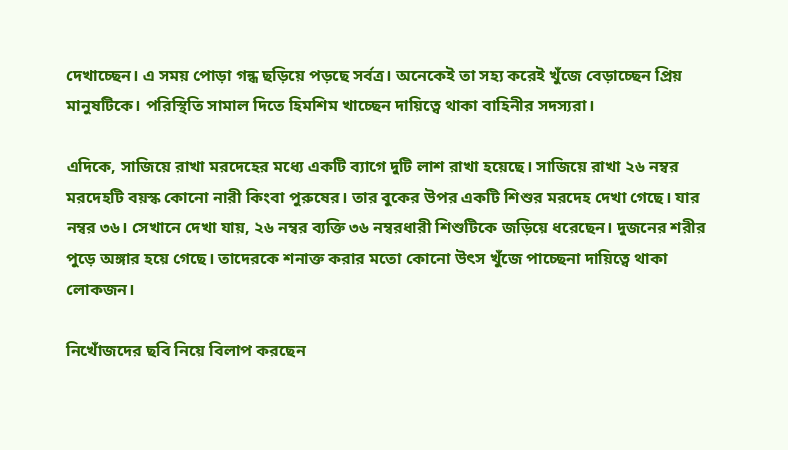দেখাচ্ছেন। এ সময় পোড়া গন্ধ ছড়িয়ে পড়ছে সর্বত্র। অনেকেই তা সহ্য করেই খুঁজে বেড়াচ্ছেন প্রিয় মানুষটিকে। পরিস্থিতি সামাল দিতে হিমশিম খাচ্ছেন দায়িত্বে থাকা বাহিনীর সদস্যরা।

এদিকে, সাজিয়ে রাখা মরদেহের মধ্যে একটি ব্যাগে দুটি লাশ রাখা হয়েছে। সাজিয়ে রাখা ২৬ নম্বর মরদেহটি বয়স্ক কোনো নারী কিংবা পুরুষের। তার বুকের উপর একটি শিশুর মরদেহ দেখা গেছে। যার নম্বর ৩৬। সেখানে দেখা যায়, ২৬ নম্বর ব্যক্তি ৩৬ নম্বরধারী শিশুটিকে জড়িয়ে ধরেছেন। দুজনের শরীর পুড়ে অঙ্গার হয়ে গেছে। তাদেরকে শনাক্ত করার মতো কোনো উৎস খুঁজে পাচ্ছেনা দায়িত্বে থাকা লোকজন।

নিখোঁজদের ছবি নিয়ে বিলাপ করছেন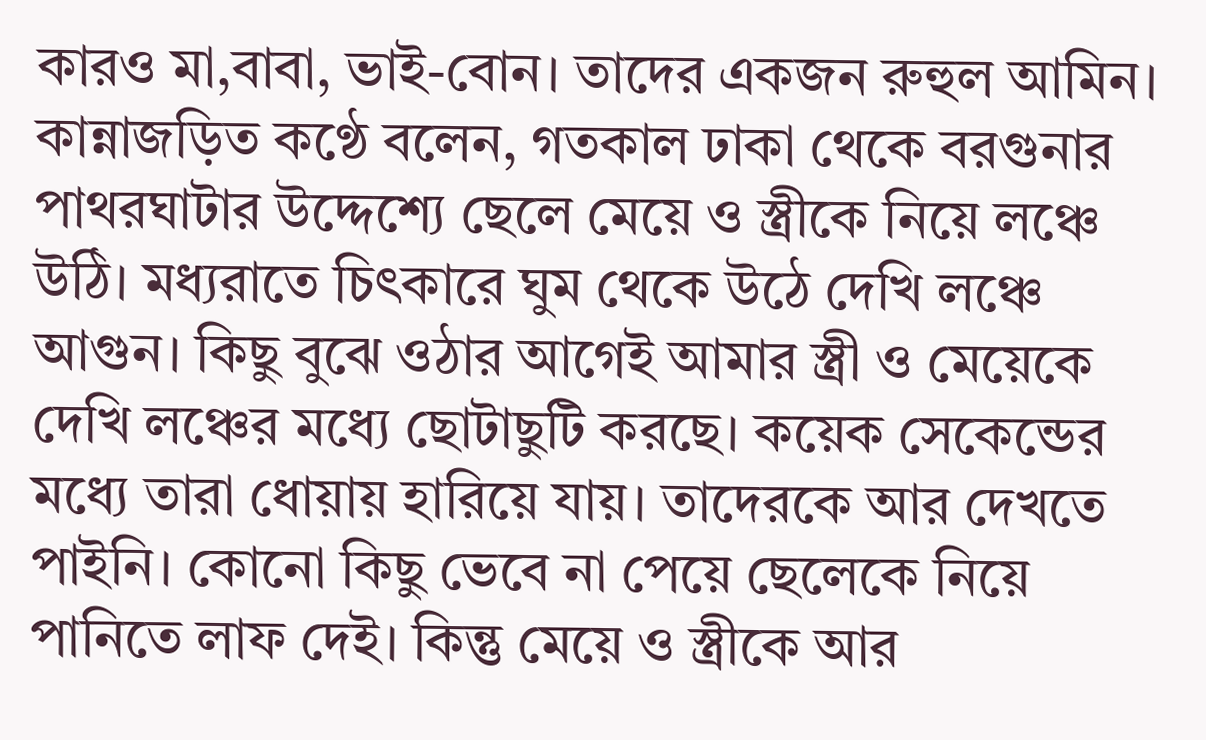কারও মা,বাবা, ভাই-বোন। তাদের একজন রুহুল আমিন। কান্নাজড়িত কণ্ঠে বলেন, গতকাল ঢাকা থেকে বরগুনার পাথরঘাটার উদ্দেশ্যে ছেলে মেয়ে ও স্ত্রীকে নিয়ে লঞ্চে উঠি। মধ্যরাতে চিৎকারে ঘুম থেকে উঠে দেখি লঞ্চে আগুন। কিছু বুঝে ওঠার আগেই আমার স্ত্রী ও মেয়েকে দেখি লঞ্চের মধ্যে ছোটাছুটি করছে। কয়েক সেকেন্ডের মধ্যে তারা ধোয়ায় হারিয়ে যায়। তাদেরকে আর দেখতে পাইনি। কোনো কিছু ভেবে না পেয়ে ছেলেকে নিয়ে পানিতে লাফ দেই। কিন্তু মেয়ে ও স্ত্রীকে আর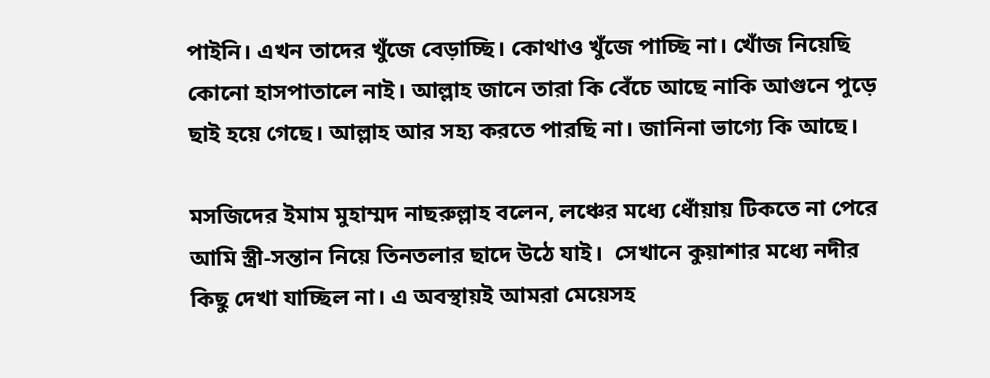পাইনি। এখন তাদের খুঁজে বেড়াচ্ছি। কোথাও খুঁজে পাচ্ছি না। খোঁজ নিয়েছি কোনো হাসপাতালে নাই। আল্লাহ জানে তারা কি বেঁচে আছে নাকি আগুনে পুড়ে ছাই হয়ে গেছে। আল্লাহ আর সহ্য করতে পারছি না। জানিনা ভাগ্যে কি আছে।

মসজিদের ইমাম মুহাম্মদ নাছরুল্লাহ বলেন, লঞ্চের মধ্যে ধোঁয়ায় টিকতে না পেরে আমি স্ত্রী-সন্তান নিয়ে তিনতলার ছাদে উঠে যাই।  সেখানে কুয়াশার মধ্যে নদীর কিছু দেখা যাচ্ছিল না। এ অবস্থায়ই আমরা মেয়েসহ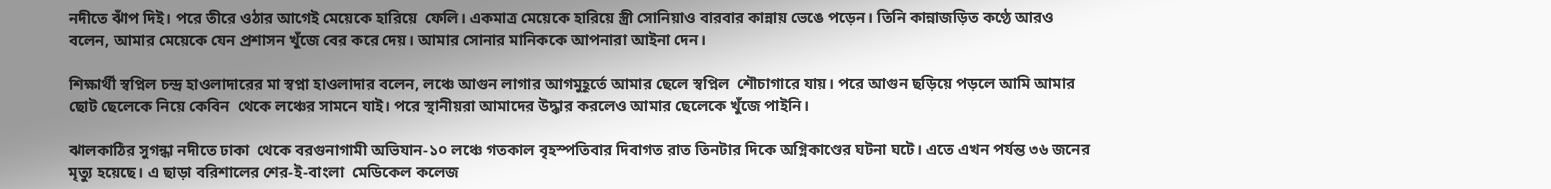নদীতে ঝাঁপ দিই। পরে তীরে ওঠার আগেই মেয়েকে হারিয়ে  ফেলি। একমাত্র মেয়েকে হারিয়ে স্ত্রী সোনিয়াও বারবার কান্নায় ভেঙে পড়েন। তিনি কান্নাজড়িত কণ্ঠে আরও বলেন, আমার মেয়েকে যেন প্রশাসন খুঁজে বের করে দেয়। আমার সোনার মানিককে আপনারা আইনা দেন।

শিক্ষার্থী স্বপ্নিল চন্দ্র হাওলাদারের মা স্বপ্না হাওলাদার বলেন, লঞ্চে আগুন লাগার আগমুহূর্তে আমার ছেলে স্বপ্নিল  শৌচাগারে যায়। পরে আগুন ছড়িয়ে পড়লে আমি আমার  ছোট ছেলেকে নিয়ে কেবিন  থেকে লঞ্চের সামনে যাই। পরে স্থানীয়রা আমাদের উদ্ধার করলেও আমার ছেলেকে খুঁজে পাইনি।

ঝালকাঠির সুগন্ধা নদীতে ঢাকা  থেকে বরগুনাগামী অভিযান-১০ লঞ্চে গতকাল বৃহস্পতিবার দিবাগত রাত তিনটার দিকে অগ্নিকাণ্ডের ঘটনা ঘটে। এতে এখন পর্যন্ত ৩৬ জনের মৃত্যু হয়েছে। এ ছাড়া বরিশালের শের-ই-বাংলা  মেডিকেল কলেজ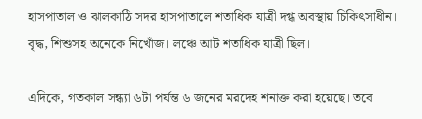হাসপাতাল ও ঝালকাঠি সদর হাসপাতালে শতাধিক যাত্রী দগ্ধ অবস্থায় চিকিৎসাধীন। বৃদ্ধ, শিশুসহ অনেকে নিখোঁজ। লঞ্চে আট শতাধিক যাত্রী ছিল।

এদিকে, গতকাল সন্ধ্যা ৬টা পর্যন্ত ৬ জনের মরদেহ শনাক্ত করা হয়েছে। তবে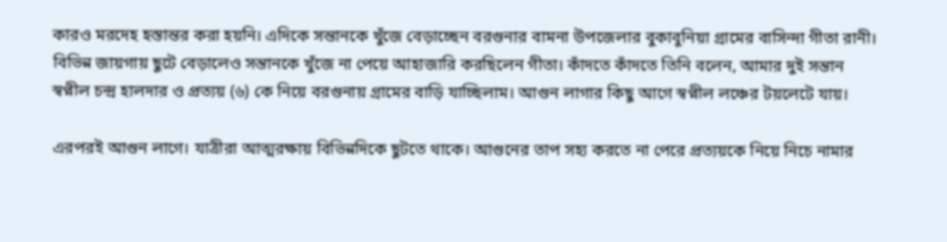কারও মরদেহ হস্তান্তর করা হয়নি। এদিকে সন্তানকে খুঁজে বেড়াচ্ছেন বরগুনার বামনা উপজেলার বুকাবুনিয়া গ্রামের বাসিন্দা গীতা রানী। বিভিন্ন জায়গায় ছুটে বেড়ালেও সন্তানকে খুঁজে না পেয়ে আহাজারি করছিলেন গীতা। কাঁদতে কাঁদতে তিনি বলেন, আমার দুই সন্তান স্বপ্নীল চন্দ্র হালদার ও প্রত্যয় (৬) কে নিয়ে বরগুনায় গ্রামের বাড়ি যাচ্ছিলাম। আগুন লাগার কিছু আগে স্বপ্নীল লঞ্চের টয়লেটে যায়।

এরপরই আগুন লাগে। যাত্রীরা আত্মরক্ষায় বিভিন্নদিকে ছুটতে থাকে। আগুনের তাপ সহ্য করতে না পেরে প্রত্যয়কে নিয়ে নিচে নামার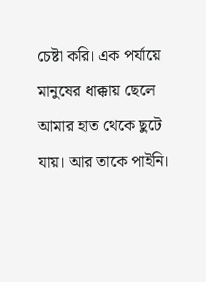চেষ্টা করি। এক পর্যায়ে মানুষের ধাক্কায় ছেলে আমার হাত থেকে ছুটে যায়। আর তাকে পাইনি।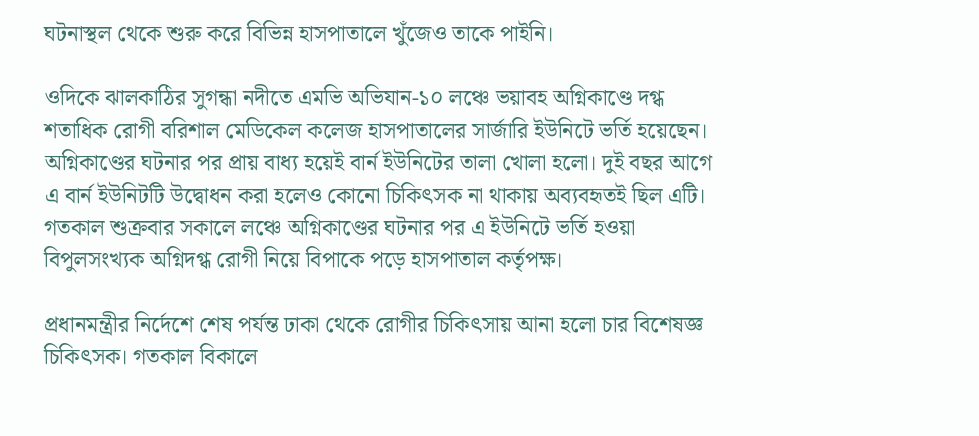ঘটনাস্থল থেকে শুরু করে বিভিন্ন হাসপাতালে খুঁজেও তাকে পাইনি।

ওদিকে ঝালকাঠির সুগন্ধা নদীতে এমভি অভিযান-১০ লঞ্চে ভয়াবহ অগ্নিকাণ্ডে দগ্ধ শতাধিক রোগী বরিশাল মেডিকেল কলেজ হাসপাতালের সার্জারি ইউনিটে ভর্তি হয়েছেন। অগ্নিকাণ্ডের ঘটনার পর প্রায় বাধ্য হয়েই বার্ন ইউনিটের তালা খোলা হলো। দুই বছর আগে এ বার্ন ইউনিটটি উদ্বোধন করা হলেও কোনো চিকিৎসক না থাকায় অব্যবহৃতই ছিল এটি। গতকাল শুক্রবার সকালে লঞ্চে অগ্নিকাণ্ডের ঘটনার পর এ ইউনিটে ভর্তি হওয়া বিপুলসংখ্যক অগ্নিদগ্ধ রোগী নিয়ে বিপাকে পড়ে হাসপাতাল কর্তৃপক্ষ।

প্রধানমন্ত্রীর নির্দেশে শেষ পর্যন্ত ঢাকা থেকে রোগীর চিকিৎসায় আনা হলো চার বিশেষজ্ঞ চিকিৎসক। গতকাল বিকালে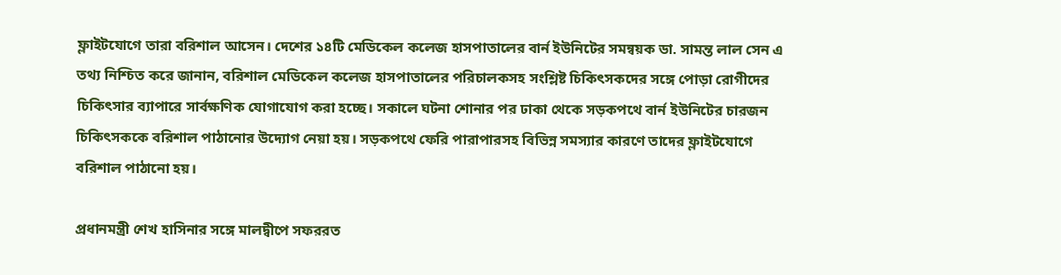ফ্লাইটযোগে তারা বরিশাল আসেন। দেশের ১৪টি মেডিকেল কলেজ হাসপাতালের বার্ন ইউনিটের সমন্বয়ক ডা. সামন্ত লাল সেন এ তথ্য নিশ্চিত করে জানান, বরিশাল মেডিকেল কলেজ হাসপাতালের পরিচালকসহ সংশ্লিষ্ট চিকিৎসকদের সঙ্গে পোড়া রোগীদের চিকিৎসার ব্যাপারে সার্বক্ষণিক যোগাযোগ করা হচ্ছে। সকালে ঘটনা শোনার পর ঢাকা থেকে সড়কপথে বার্ন ইউনিটের চারজন চিকিৎসককে বরিশাল পাঠানোর উদ্যোগ নেয়া হয়। সড়কপথে ফেরি পারাপারসহ বিভিন্ন সমস্যার কারণে তাদের ফ্লাইটযোগে বরিশাল পাঠানো হয়।

প্রধানমন্ত্রী শেখ হাসিনার সঙ্গে মালদ্বীপে সফররত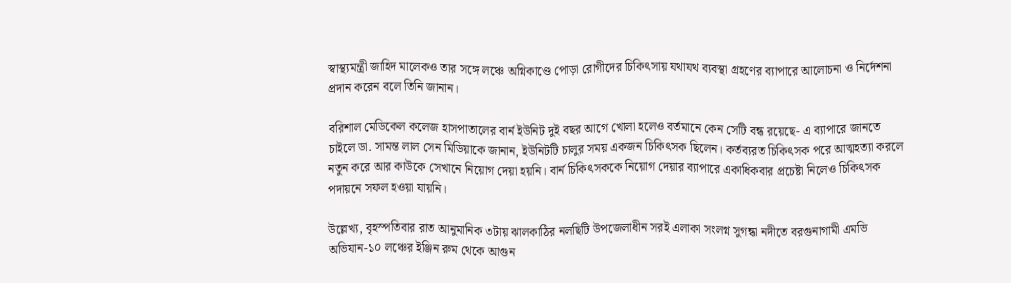স্বাস্থ্যমন্ত্রী জাহিদ মালেকও তার সঙ্গে লঞ্চে অগ্নিকাণ্ডে পোড়া রোগীদের চিকিৎসায় যথাযথ ব্যবস্থা গ্রহণের ব্যাপারে আলোচনা ও নির্দেশনা প্রদান করেন বলে তিনি জানান।

বরিশাল মেডিকেল কলেজ হাসপাতালের বার্ন ইউনিট দুই বছর আগে খোলা হলেও বর্তমানে কেন সেটি বন্ধ রয়েছে- এ ব্যাপারে জানতে চাইলে ডা. সামন্ত লাল সেন মিডিয়াকে জানান, ইউনিটটি চালুর সময় একজন চিকিৎসক ছিলেন। কর্তব্যরত চিকিৎসক পরে আত্মহত্যা করলে নতুন করে আর কাউকে সেখানে নিয়োগ দেয়া হয়নি। বার্ন চিকিৎসককে নিয়োগ দেয়ার ব্যাপারে একাধিকবার প্রচেষ্টা নিলেও চিকিৎসক পদায়নে সফল হওয়া যায়নি।

উল্লেখ্য, বৃহস্পতিবার রাত আনুমানিক ৩টায় ঝালকাঠির নলছিটি উপজেলাধীন সরই এলাকা সংলগ্ন সুগন্ধা নদীতে বরগুনাগামী এমভি অভিযান-১০ লঞ্চের ইঞ্জিন রুম থেকে আগুন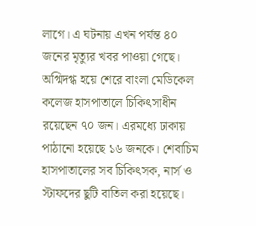লাগে। এ ঘটনায় এখন পর্যন্ত ৪০ জনের মৃত্যুর খবর পাওয়া গেছে। অগ্মিদগ্ধ হয়ে শেরে বাংলা মেডিকেল কলেজ হাসপাতালে চিকিৎসাধীন রয়েছেন ৭০ জন। এরমধ্যে ঢাকায় পাঠানো হয়েছে ১৬ জনকে। শেবাচিম হাসপাতালের সব চিকিৎসক, নার্স ও স্টাফদের ছুটি বাতিল করা হয়েছে।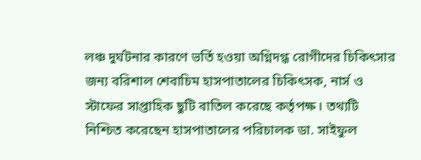লঞ্চ দুর্ঘটনার কারণে ভর্তি হওয়া অগ্নিদগ্ধ রোগীদের চিকিৎসার জন্য বরিশাল শেবাচিম হাসপাতালের চিকিৎসক, নার্স ও স্টাফের সাপ্তাহিক ছুটি বাতিল করেছে কর্তৃপক্ষ। তথ্যটি নিশ্চিত করেছেন হাসপাতালের পরিচালক ডা. সাইফুল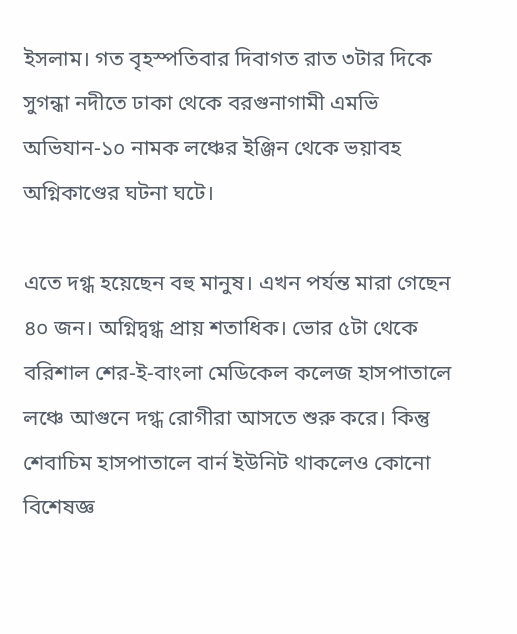ইসলাম। গত বৃহস্পতিবার দিবাগত রাত ৩টার দিকে সুগন্ধা নদীতে ঢাকা থেকে বরগুনাগামী এমভি অভিযান-১০ নামক লঞ্চের ইঞ্জিন থেকে ভয়াবহ অগ্নিকাণ্ডের ঘটনা ঘটে।

এতে দগ্ধ হয়েছেন বহু মানুষ। এখন পর্যন্ত মারা গেছেন ৪০ জন। অগ্নিদ্বগ্ধ প্রায় শতাধিক। ভোর ৫টা থেকে বরিশাল শের-ই-বাংলা মেডিকেল কলেজ হাসপাতালে লঞ্চে আগুনে দগ্ধ রোগীরা আসতে শুরু করে। কিন্তু শেবাচিম হাসপাতালে বার্ন ইউনিট থাকলেও কোনো বিশেষজ্ঞ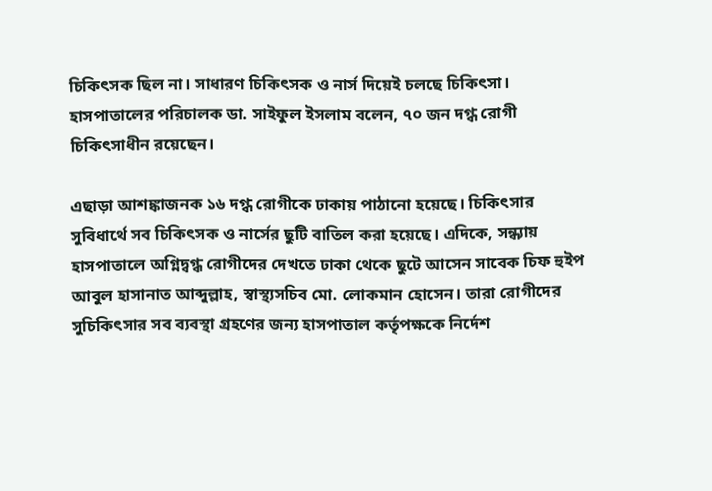চিকিৎসক ছিল না। সাধারণ চিকিৎসক ও নার্স দিয়েই চলছে চিকিৎসা। হাসপাতালের পরিচালক ডা. সাইফুল ইসলাম বলেন, ৭০ জন দগ্ধ রোগী চিকিৎসাধীন রয়েছেন।

এছাড়া আশঙ্কাজনক ১৬ দগ্ধ রোগীকে ঢাকায় পাঠানো হয়েছে। চিকিৎসার সুবিধার্থে সব চিকিৎসক ও নার্সের ছুটি বাতিল করা হয়েছে। এদিকে, সন্ধ্যায় হাসপাতালে অগ্নিদ্বগ্ধ রোগীদের দেখতে ঢাকা থেকে ছুটে আসেন সাবেক চিফ হুইপ আবুল হাসানাত আব্দুল্লাহ, স্বাস্থ্যসচিব মো. লোকমান হোসেন। তারা রোগীদের সুচিকিৎসার সব ব্যবস্থা গ্রহণের জন্য হাসপাতাল কর্তৃপক্ষকে নির্দেশ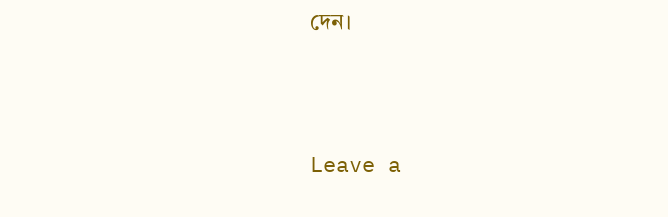দেন।




Leave a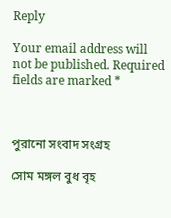Reply

Your email address will not be published. Required fields are marked *



পুরানো সংবাদ সংগ্রহ

সোম মঙ্গল বুধ বৃহ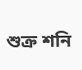শুক্র শনি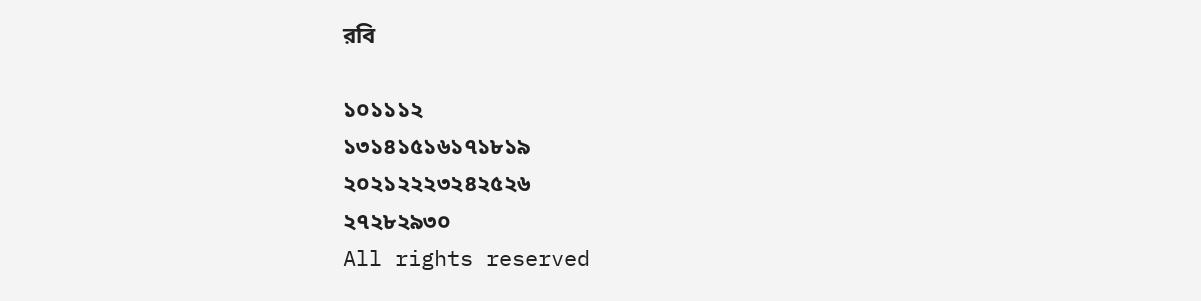রবি

১০১১১২
১৩১৪১৫১৬১৭১৮১৯
২০২১২২২৩২৪২৫২৬
২৭২৮২৯৩০
All rights reserved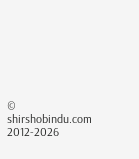© shirshobindu.com 2012-2026